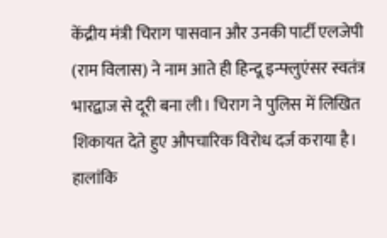केंद्रीय मंत्री चिराग पासवान और उनकी पार्टी एलजेपी (राम विलास) ने नाम आते ही हिन्दू इन्फ्लुएंसर स्वतंत्र भारद्वाज से दूरी बना ली। चिराग ने पुलिस में लिखित शिकायत देते हुए औपचारिक विरोध दर्ज कराया है। हालांकि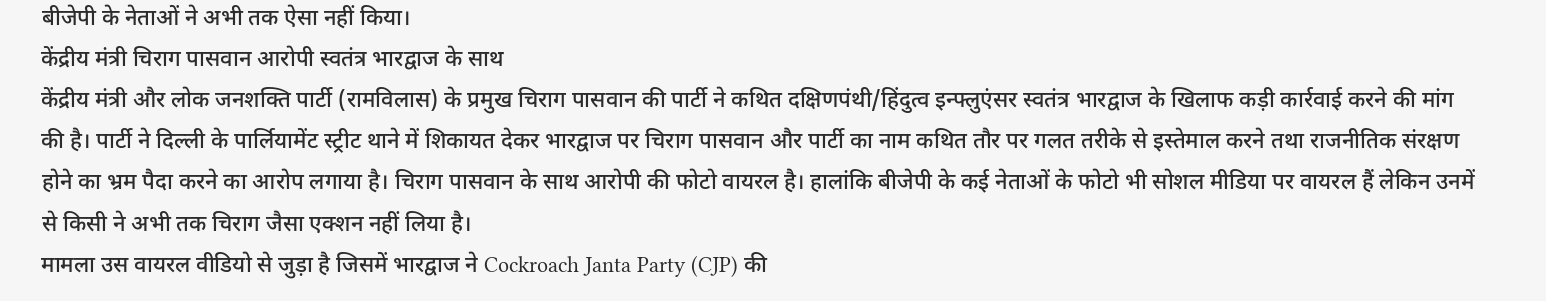बीजेपी के नेताओं ने अभी तक ऐसा नहीं किया।
केंद्रीय मंत्री चिराग पासवान आरोपी स्वतंत्र भारद्वाज के साथ
केंद्रीय मंत्री और लोक जनशक्ति पार्टी (रामविलास) के प्रमुख चिराग पासवान की पार्टी ने कथित दक्षिणपंथी/हिंदुत्व इन्फ्लुएंसर स्वतंत्र भारद्वाज के खिलाफ कड़ी कार्रवाई करने की मांग की है। पार्टी ने दिल्ली के पार्लियामेंट स्ट्रीट थाने में शिकायत देकर भारद्वाज पर चिराग पासवान और पार्टी का नाम कथित तौर पर गलत तरीके से इस्तेमाल करने तथा राजनीतिक संरक्षण होने का भ्रम पैदा करने का आरोप लगाया है। चिराग पासवान के साथ आरोपी की फोटो वायरल है। हालांकि बीजेपी के कई नेताओं के फोटो भी सोशल मीडिया पर वायरल हैं लेकिन उनमें से किसी ने अभी तक चिराग जैसा एक्शन नहीं लिया है।
मामला उस वायरल वीडियो से जुड़ा है जिसमें भारद्वाज ने Cockroach Janta Party (CJP) की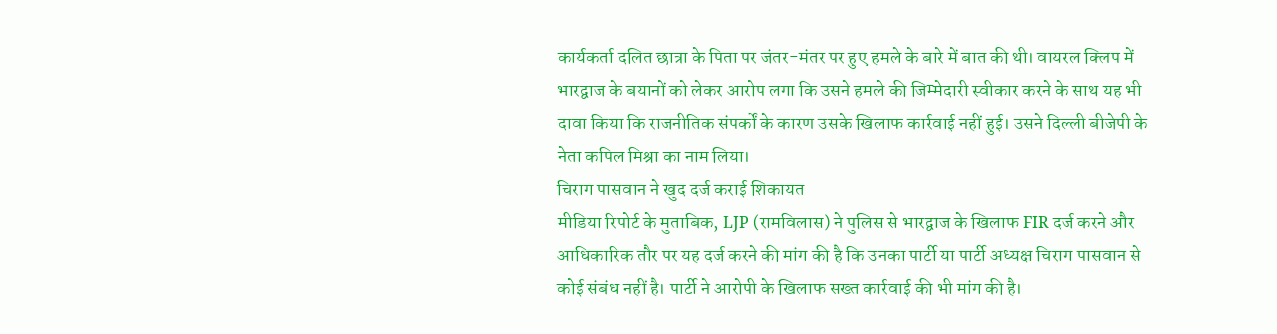कार्यकर्ता दलित छात्रा के पिता पर जंतर-मंतर पर हुए हमले के बारे में बात की थी। वायरल क्लिप में भारद्वाज के बयानों को लेकर आरोप लगा कि उसने हमले की जिम्मेदारी स्वीकार करने के साथ यह भी दावा किया कि राजनीतिक संपर्कों के कारण उसके खिलाफ कार्रवाई नहीं हुई। उसने दिल्ली बीजेपी के नेता कपिल मिश्रा का नाम लिया।
चिराग पासवान ने खुद दर्ज कराई शिकायत
मीडिया रिपोर्ट के मुताबिक, LJP (रामविलास) ने पुलिस से भारद्वाज के खिलाफ FIR दर्ज करने और आधिकारिक तौर पर यह दर्ज करने की मांग की है कि उनका पार्टी या पार्टी अध्यक्ष चिराग पासवान से कोई संबंध नहीं है। पार्टी ने आरोपी के खिलाफ सख्त कार्रवाई की भी मांग की है।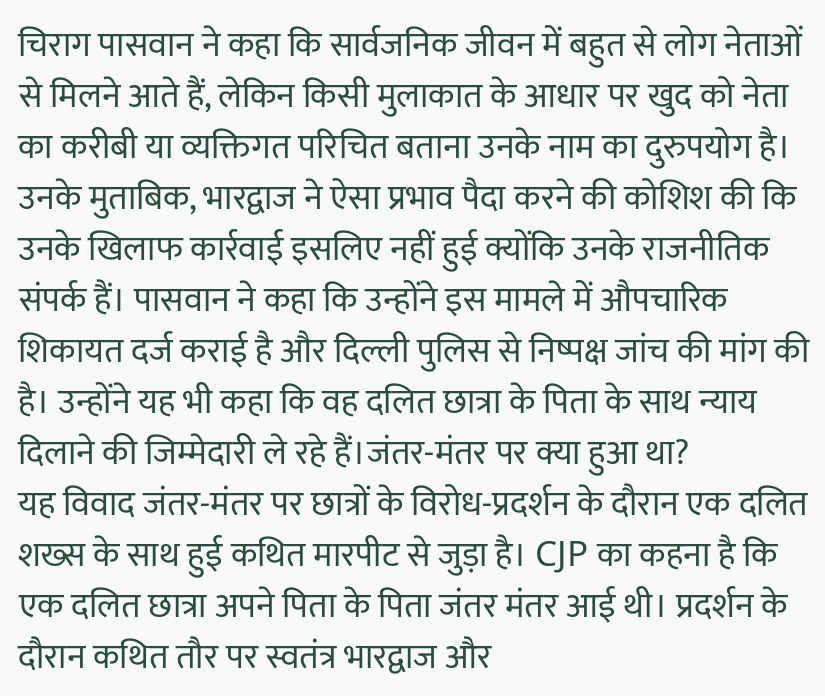चिराग पासवान ने कहा कि सार्वजनिक जीवन में बहुत से लोग नेताओं से मिलने आते हैं, लेकिन किसी मुलाकात के आधार पर खुद को नेता का करीबी या व्यक्तिगत परिचित बताना उनके नाम का दुरुपयोग है। उनके मुताबिक, भारद्वाज ने ऐसा प्रभाव पैदा करने की कोशिश की कि उनके खिलाफ कार्रवाई इसलिए नहीं हुई क्योंकि उनके राजनीतिक संपर्क हैं। पासवान ने कहा कि उन्होंने इस मामले में औपचारिक शिकायत दर्ज कराई है और दिल्ली पुलिस से निष्पक्ष जांच की मांग की है। उन्होंने यह भी कहा कि वह दलित छात्रा के पिता के साथ न्याय दिलाने की जिम्मेदारी ले रहे हैं।जंतर-मंतर पर क्या हुआ था?
यह विवाद जंतर-मंतर पर छात्रों के विरोध-प्रदर्शन के दौरान एक दलित शख्स के साथ हुई कथित मारपीट से जुड़ा है। CJP का कहना है कि एक दलित छात्रा अपने पिता के पिता जंतर मंतर आई थी। प्रदर्शन के दौरान कथित तौर पर स्वतंत्र भारद्वाज और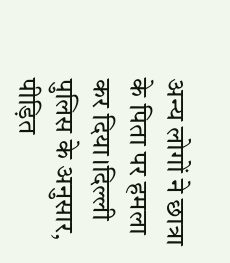अन्य लोगों ने छात्रा के पिता पर हमला कर दिया।दिल्ली पुलिस के अनुसार, पीड़ित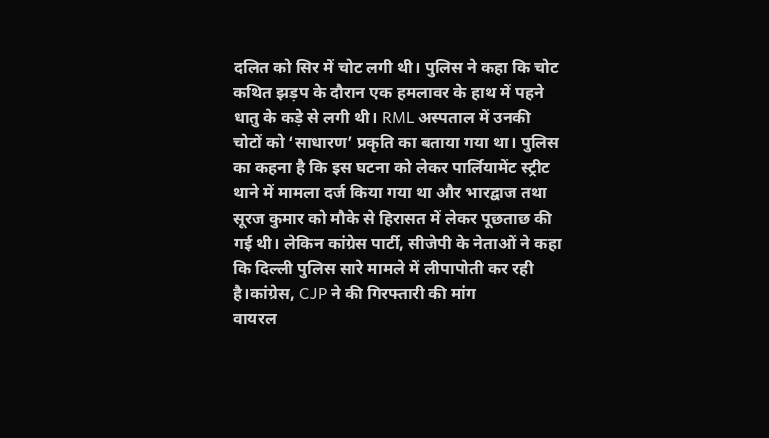दलित को सिर में चोट लगी थी। पुलिस ने कहा कि चोट कथित झड़प के दौरान एक हमलावर के हाथ में पहने धातु के कड़े से लगी थी। RML अस्पताल में उनकी चोटों को ‘साधारण’ प्रकृति का बताया गया था। पुलिस का कहना है कि इस घटना को लेकर पार्लियामेंट स्ट्रीट थाने में मामला दर्ज किया गया था और भारद्वाज तथा सूरज कुमार को मौके से हिरासत में लेकर पूछताछ की गई थी। लेकिन कांग्रेस पार्टी, सीजेपी के नेताओं ने कहा कि दिल्ली पुलिस सारे मामले में लीपापोती कर रही है।कांग्रेस, CJP ने की गिरफ्तारी की मांग
वायरल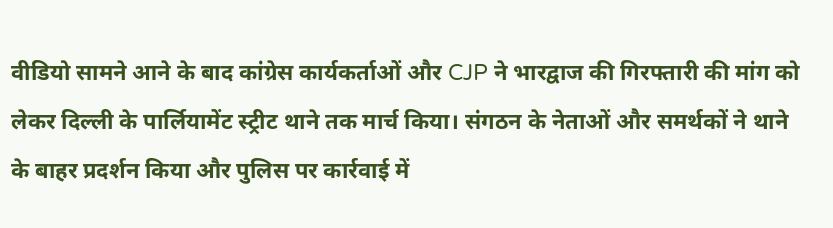वीडियो सामने आने के बाद कांग्रेस कार्यकर्ताओं और CJP ने भारद्वाज की गिरफ्तारी की मांग को लेकर दिल्ली के पार्लियामेंट स्ट्रीट थाने तक मार्च किया। संगठन के नेताओं और समर्थकों ने थाने के बाहर प्रदर्शन किया और पुलिस पर कार्रवाई में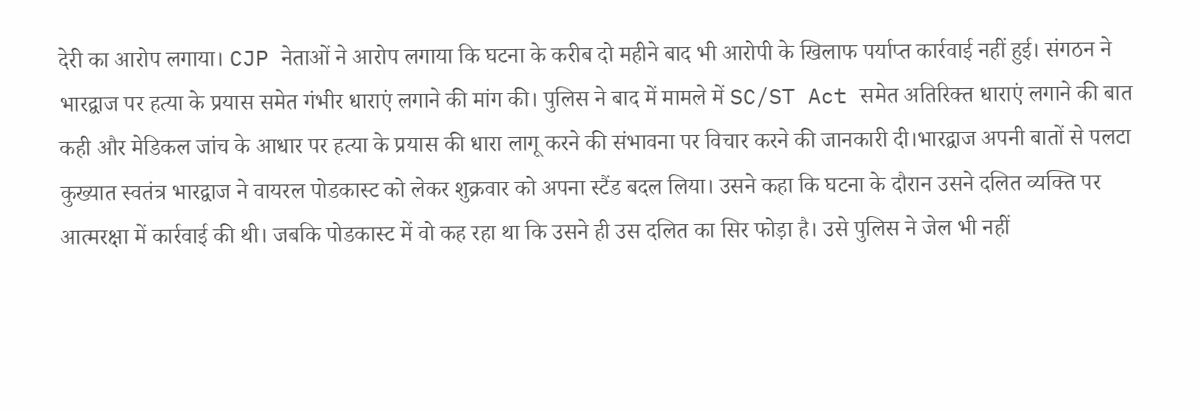देरी का आरोप लगाया। CJP नेताओं ने आरोप लगाया कि घटना के करीब दो महीने बाद भी आरोपी के खिलाफ पर्याप्त कार्रवाई नहीं हुई। संगठन ने भारद्वाज पर हत्या के प्रयास समेत गंभीर धाराएं लगाने की मांग की। पुलिस ने बाद में मामले में SC/ST Act समेत अतिरिक्त धाराएं लगाने की बात कही और मेडिकल जांच के आधार पर हत्या के प्रयास की धारा लागू करने की संभावना पर विचार करने की जानकारी दी।भारद्वाज अपनी बातों से पलटा
कुख्यात स्वतंत्र भारद्वाज ने वायरल पोडकास्ट को लेकर शुक्रवार को अपना स्टैंड बदल लिया। उसने कहा कि घटना के दौरान उसने दलित व्यक्ति पर आत्मरक्षा में कार्रवाई की थी। जबकि पोडकास्ट में वो कह रहा था कि उसने ही उस दलित का सिर फोड़ा है। उसे पुलिस ने जेल भी नहीं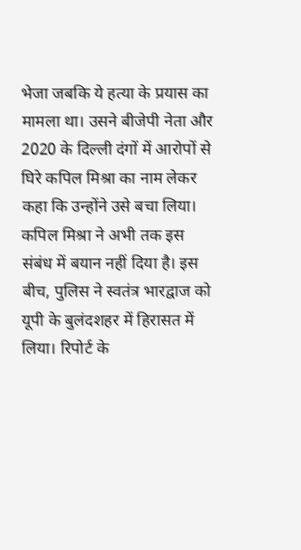भेजा जबकि ये हत्या के प्रयास का मामला था। उसने बीजेपी नेता और 2020 के दिल्ली दंगों में आरोपों से घिरे कपिल मिश्रा का नाम लेकर कहा कि उन्होंने उसे बचा लिया। कपिल मिश्रा ने अभी तक इस संबंध में बयान नहीं दिया है। इस बीच, पुलिस ने स्वतंत्र भारद्वाज को यूपी के बुलंदशहर में हिरासत में लिया। रिपोर्ट के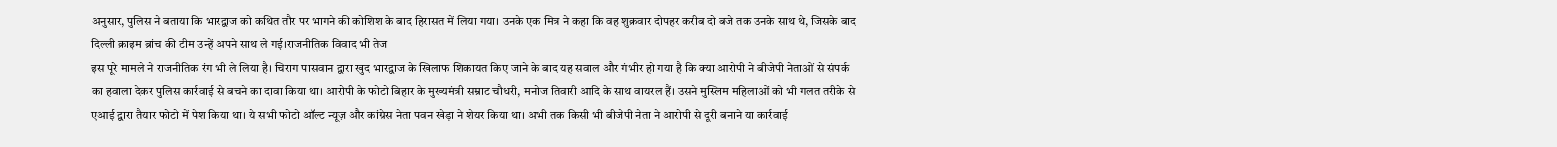अनुसार, पुलिस ने बताया कि भारद्वाज को कथित तौर पर भागने की कोशिश के बाद हिरासत में लिया गया। उनके एक मित्र ने कहा कि वह शुक्रवार दोपहर करीब दो बजे तक उनके साथ थे, जिसके बाद दिल्ली क्राइम ब्रांच की टीम उन्हें अपने साथ ले गई।राजनीतिक विवाद भी तेज
इस पूरे मामले ने राजनीतिक रंग भी ले लिया है। चिराग पासवान द्वारा खुद भारद्वाज के खिलाफ शिकायत किए जाने के बाद यह सवाल और गंभीर हो गया है कि क्या आरोपी ने बीजेपी नेताओं से संपर्क का हवाला देकर पुलिस कार्रवाई से बचने का दावा किया था। आरोपी के फोटो बिहार के मुख्यमंत्री सम्राट चौधरी, मनोज तिवारी आदि के साथ वायरल हैं। उसने मुस्लिम महिलाओं को भी गलत तरीके से एआई द्वारा तैयार फोटो में पेश किया था। ये सभी फोटो ऑल्ट न्यूज़ और कांग्रेस नेता पवन खेड़ा ने शेयर किया था। अभी तक किसी भी बीजेपी नेता ने आरोपी से दूरी बनाने या कार्रवाई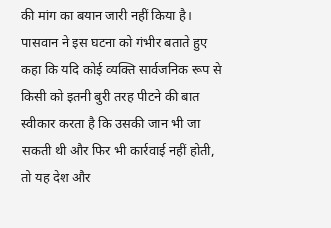की मांग का बयान जारी नहीं किया है।
पासवान ने इस घटना को गंभीर बताते हुए कहा कि यदि कोई व्यक्ति सार्वजनिक रूप से किसी को इतनी बुरी तरह पीटने की बात स्वीकार करता है कि उसकी जान भी जा सकती थी और फिर भी कार्रवाई नहीं होती, तो यह देश और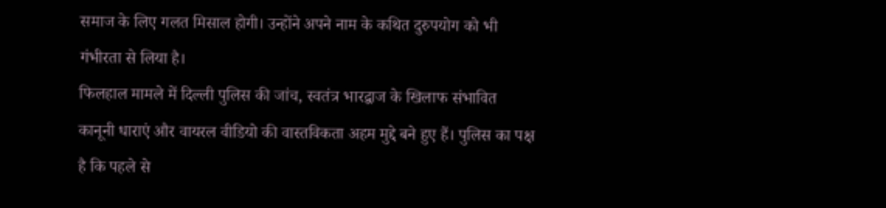समाज के लिए गलत मिसाल होगी। उन्होंने अपने नाम के कथित दुरुपयोग को भी गंभीरता से लिया है।
फिलहाल मामले में दिल्ली पुलिस की जांच, स्वतंत्र भारद्वाज के खिलाफ संभावित कानूनी धाराएं और वायरल वीडियो की वास्तविकता अहम मुद्दे बने हुए हैं। पुलिस का पक्ष है कि पहले से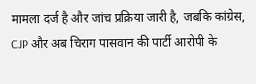मामला दर्ज है और जांच प्रक्रिया जारी है, जबकि कांग्रेस, CJP और अब चिराग पासवान की पार्टी आरोपी के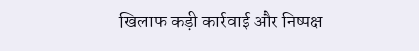खिलाफ कड़ी कार्रवाई और निष्पक्ष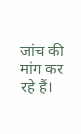जांच की मांग कर रहे हैं।